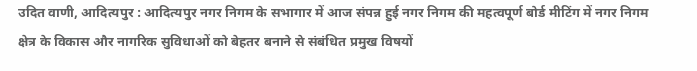उदित वाणी, आदित्यपुर : आदित्यपुर नगर निगम के सभागार में आज संपन्न हुई नगर निगम की महत्वपूर्ण बोर्ड मीटिंग में नगर निगम क्षेत्र के विकास और नागरिक सुविधाओं को बेहतर बनाने से संबंधित प्रमुख विषयों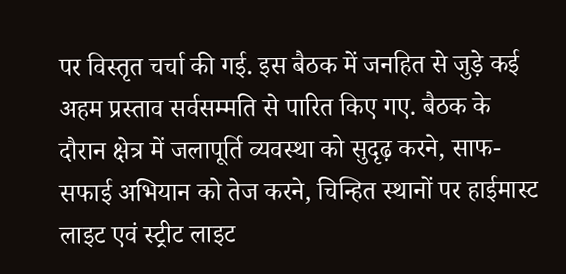पर विस्तृत चर्चा की गई. इस बैठक में जनहित से जुड़े कई अहम प्रस्ताव सर्वसम्मति से पारित किए गए. बैठक के दौरान क्षेत्र में जलापूर्ति व्यवस्था को सुदृढ़ करने, साफ-सफाई अभियान को तेज करने, चिन्हित स्थानों पर हाईमास्ट लाइट एवं स्ट्रीट लाइट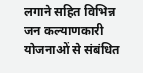लगाने सहित विभिन्न जन कल्याणकारी योजनाओं से संबंधित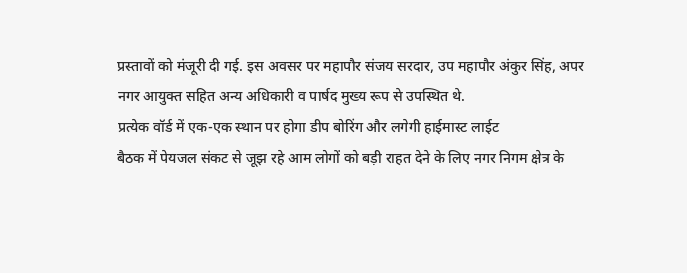प्रस्तावों को मंजूरी दी गई. इस अवसर पर महापौर संजय सरदार, उप महापौर अंकुर सिंह, अपर नगर आयुक्त सहित अन्य अधिकारी व पार्षद मुख्य रूप से उपस्थित थे.
प्रत्येक वॉर्ड में एक-एक स्थान पर होगा डीप बोरिंग और लगेगी हाईमास्ट लाईट
बैठक में पेयजल संकट से जूझ रहे आम लोगों को बड़ी राहत देने के लिए नगर निगम क्षेत्र के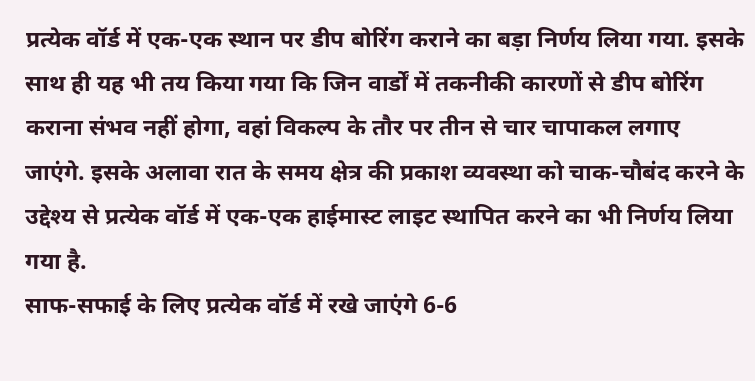प्रत्येक वॉर्ड में एक-एक स्थान पर डीप बोरिंग कराने का बड़ा निर्णय लिया गया. इसके साथ ही यह भी तय किया गया कि जिन वार्डों में तकनीकी कारणों से डीप बोरिंग कराना संभव नहीं होगा, वहां विकल्प के तौर पर तीन से चार चापाकल लगाए जाएंगे. इसके अलावा रात के समय क्षेत्र की प्रकाश व्यवस्था को चाक-चौबंद करने के उद्देश्य से प्रत्येक वॉर्ड में एक-एक हाईमास्ट लाइट स्थापित करने का भी निर्णय लिया गया है.
साफ-सफाई के लिए प्रत्येक वॉर्ड में रखे जाएंगे 6-6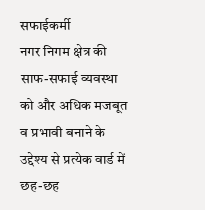सफाईकर्मी
नगर निगम क्षेत्र की साफ-सफाई व्यवस्था को और अधिक मजबूत व प्रभावी बनाने के उद्देश्य से प्रत्येक वार्ड में छह-छह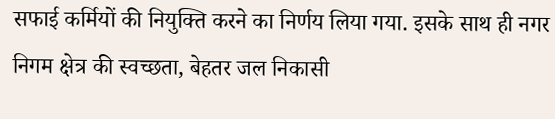सफाई कर्मियों की नियुक्ति करने का निर्णय लिया गया. इसके साथ ही नगर निगम क्षेत्र की स्वच्छता, बेहतर जल निकासी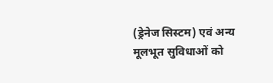(ड्रेनेज सिस्टम) एवं अन्य मूलभूत सुविधाओं को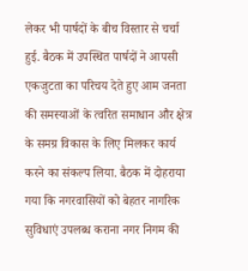लेकर भी पार्षदों के बीच विस्तार से चर्चा हुई. बैठक में उपस्थित पार्षदों ने आपसी एकजुटता का परिचय देते हुए आम जनता की समस्याओं के त्वरित समाधान और क्षेत्र के समग्र विकास के लिए मिलकर कार्य करने का संकल्प लिया. बैठक में दोहराया गया कि नगरवासियों को बेहतर नागरिक सुविधाएं उपलब्ध कराना नगर निगम की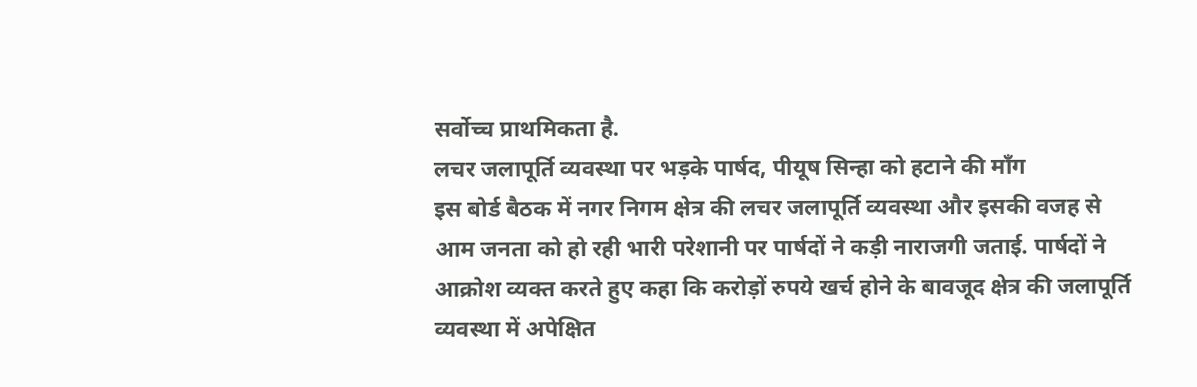सर्वोच्च प्राथमिकता है.
लचर जलापूर्ति व्यवस्था पर भड़के पार्षद, पीयूष सिन्हा को हटाने की माँग
इस बोर्ड बैठक में नगर निगम क्षेत्र की लचर जलापूर्ति व्यवस्था और इसकी वजह से आम जनता को हो रही भारी परेशानी पर पार्षदों ने कड़ी नाराजगी जताई. पार्षदों ने आक्रोश व्यक्त करते हुए कहा कि करोड़ों रुपये खर्च होने के बावजूद क्षेत्र की जलापूर्ति व्यवस्था में अपेक्षित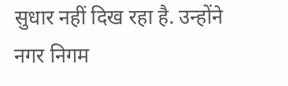सुधार नहीं दिख रहा है. उन्होंने नगर निगम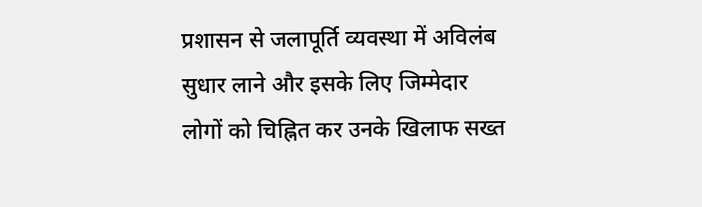प्रशासन से जलापूर्ति व्यवस्था में अविलंब सुधार लाने और इसके लिए जिम्मेदार लोगों को चिह्नित कर उनके खिलाफ सख्त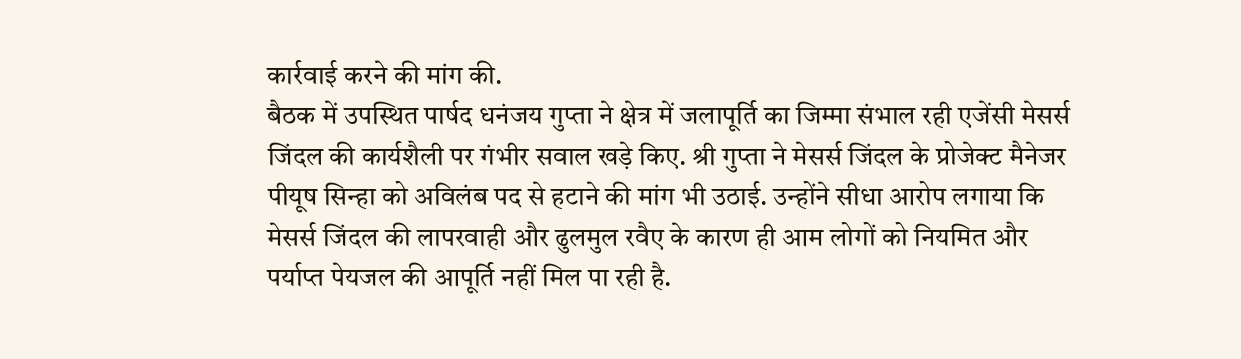कार्रवाई करने की मांग की.
बैठक में उपस्थित पार्षद धनंजय गुप्ता ने क्षेत्र में जलापूर्ति का जिम्मा संभाल रही एजेंसी मेसर्स जिंदल की कार्यशैली पर गंभीर सवाल खड़े किए. श्री गुप्ता ने मेसर्स जिंदल के प्रोजेक्ट मैनेजर पीयूष सिन्हा को अविलंब पद से हटाने की मांग भी उठाई. उन्होंने सीधा आरोप लगाया कि मेसर्स जिंदल की लापरवाही और ढुलमुल रवैए के कारण ही आम लोगों को नियमित और पर्याप्त पेयजल की आपूर्ति नहीं मिल पा रही है.